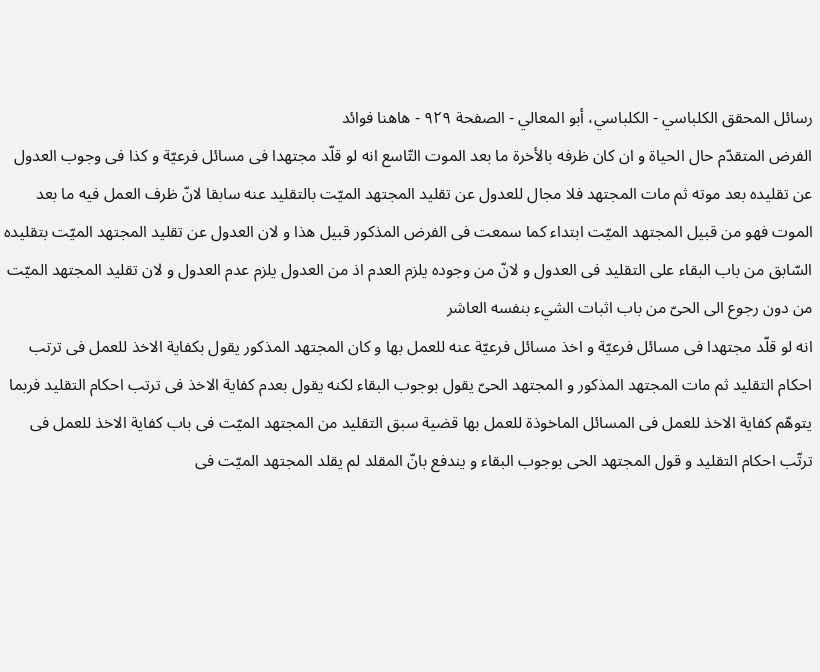رسائل المحقق الكلباسي - الكلباسي، أبو المعالي - الصفحة ٩٢٩ - هاهنا فوائد
الفرض المتقدّم حال الحياة و ان كان ظرفه بالأخرة ما بعد الموت التّاسع انه لو قلّد مجتهدا فى مسائل فرعيّة و كذا فى وجوب العدول عن تقليده بعد موته ثم مات المجتهد فلا مجال للعدول عن تقليد المجتهد الميّت بالتقليد عنه سابقا لانّ ظرف العمل فيه ما بعد الموت فهو من قبيل المجتهد الميّت ابتداء كما سمعت فى الفرض المذكور قبيل هذا و لان العدول عن تقليد المجتهد الميّت بتقليده السّابق من باب البقاء على التقليد فى العدول و لانّ من وجوده يلزم العدم اذ من العدول يلزم عدم العدول و لان تقليد المجتهد الميّت من دون رجوع الى الحىّ من باب اثبات الشيء بنفسه العاشر
انه لو قلّد مجتهدا فى مسائل فرعيّة و اخذ مسائل فرعيّة عنه للعمل بها و كان المجتهد المذكور يقول بكفاية الاخذ للعمل فى ترتب احكام التقليد ثم مات المجتهد المذكور و المجتهد الحىّ يقول بوجوب البقاء لكنه يقول بعدم كفاية الاخذ فى ترتب احكام التقليد فربما يتوهّم كفاية الاخذ للعمل فى المسائل الماخوذة للعمل بها قضية سبق التقليد من المجتهد الميّت فى باب كفاية الاخذ للعمل فى ترتّب احكام التقليد و قول المجتهد الحى بوجوب البقاء و يندفع بانّ المقلد لم يقلد المجتهد الميّت فى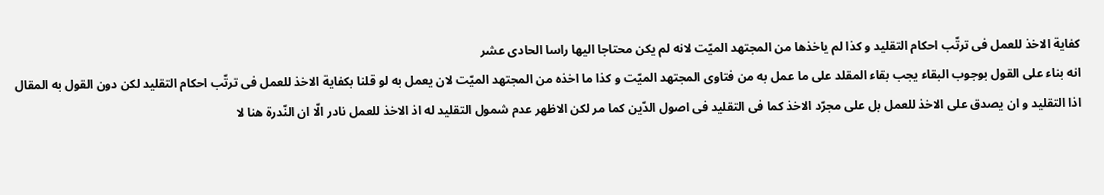كفاية الاخذ للعمل فى ترتّب احكام التقليد و كذا لم ياخذها من المجتهد الميّت لانه لم يكن محتاجا اليها راسا الحادى عشر
انه بناء على القول بوجوب البقاء يجب بقاء المقلد على ما عمل به من فتاوى المجتهد الميّت و كذا ما اخذه من المجتهد الميّت لان يعمل به لو قلنا بكفاية الاخذ للعمل فى ترتّب احكام التقليد لكن دون القول به المقال اذا التقليد و ان يصدق على الاخذ للعمل بل على مجرّد الاخذ كما فى التقليد فى اصول الدّين كما مر لكن الاظهر عدم شمول التقليد له اذ الاخذ للعمل نادر الّا ان النّدرة هنا لا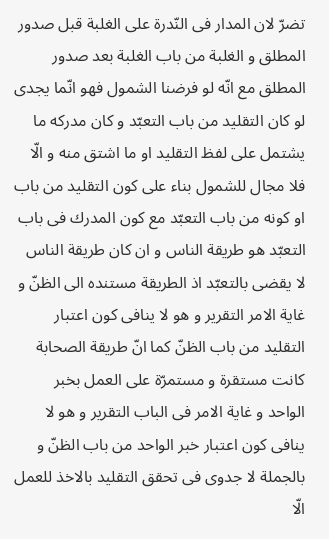تضرّ لان المدار فى النّدرة على الغلبة قبل صدور المطلق و الغلبة من باب الغلبة بعد صدور المطلق مع انّه لو فرضنا الشمول فهو انّما يجدى لو كان التقليد من باب التعبّد و كان مدركه ما يشتمل على لفظ التقليد او ما اشتق منه و الّا فلا مجال للشمول بناء على كون التقليد من باب او كونه من باب التعبّد مع كون المدرك فى باب التعبّد هو طريقة الناس و ان كان طريقة الناس لا يقضى بالتعبّد اذ الطريقة مستنده الى الظنّ و غاية الامر التقرير و هو لا ينافى كون اعتبار التقليد من باب الظنّ كما انّ طريقة الصحابة كانت مستقرة و مستمرّة على العمل بخبر الواحد و غاية الامر فى الباب التقرير و هو لا ينافى كون اعتبار خبر الواحد من باب الظنّ و بالجملة لا جدوى فى تحقق التقليد بالاخذ للعمل الّا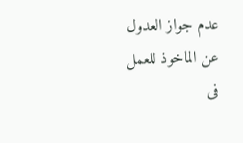عدم جواز العدول عن الماخوذ للعمل فى